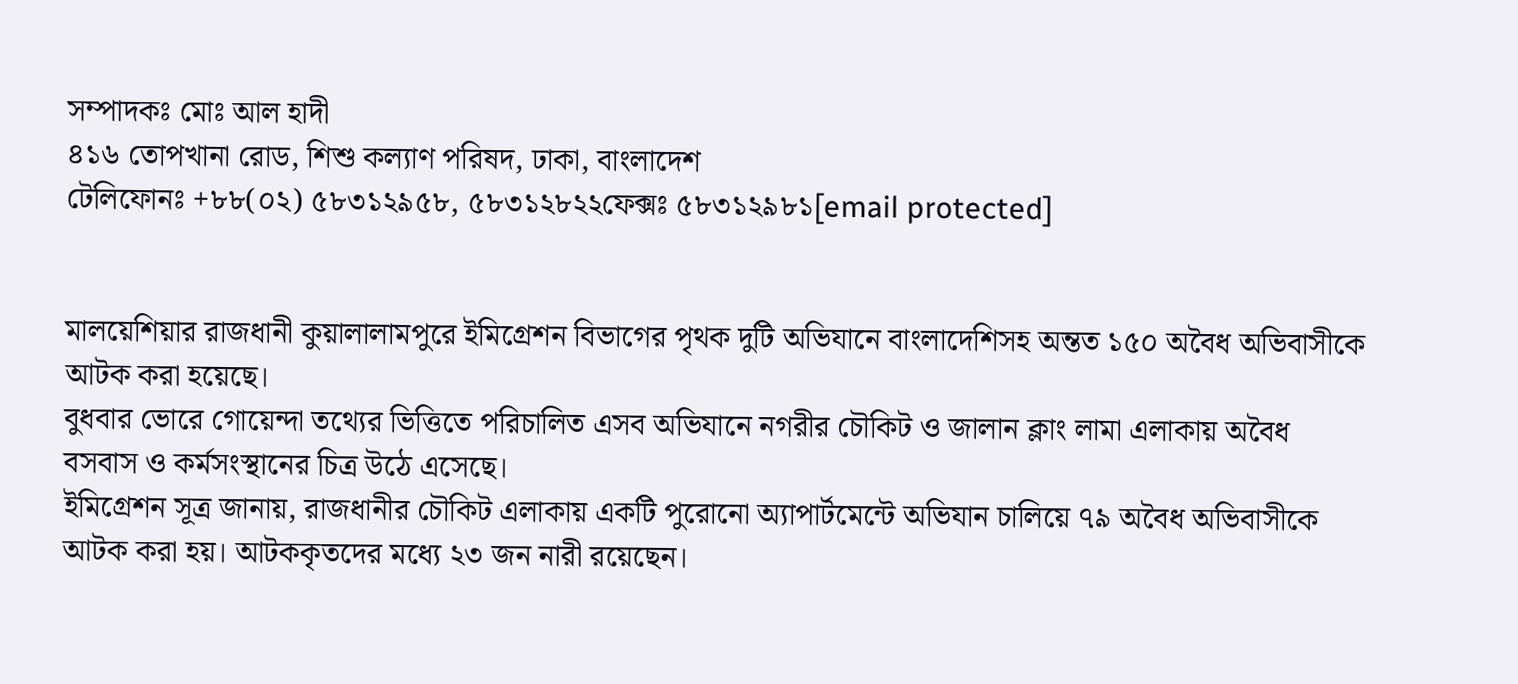সম্পাদকঃ মোঃ আল হাদী
৪১৬ তোপখানা রোড, শিশু কল্যাণ পরিষদ, ঢাকা, বাংলাদেশ
টেলিফোনঃ +৮৮(০২) ৫৮৩১২৯৫৮, ৫৮৩১২৮২২ফেক্সঃ ৫৮৩১২৯৮১[email protected]


মালয়েশিয়ার রাজধানী কুয়ালালামপুরে ইমিগ্রেশন বিভাগের পৃথক দুটি অভিযানে বাংলাদেশিসহ অন্তত ১৫০ অবৈধ অভিবাসীকে আটক করা হয়েছে।
বুধবার ভোরে গোয়েন্দা তথ্যের ভিত্তিতে পরিচালিত এসব অভিযানে নগরীর চৌকিট ও জালান ক্লাং লামা এলাকায় অবৈধ বসবাস ও কর্মসংস্থানের চিত্র উঠে এসেছে।
ইমিগ্রেশন সূত্র জানায়, রাজধানীর চৌকিট এলাকায় একটি পুরোনো অ্যাপার্টমেন্টে অভিযান চালিয়ে ৭৯ অবৈধ অভিবাসীকে আটক করা হয়। আটককৃতদের মধ্যে ২৩ জন নারী রয়েছেন।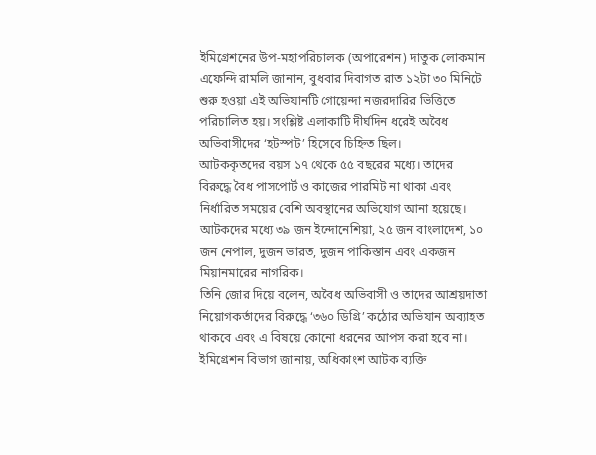ইমিগ্রেশনের উপ-মহাপরিচালক (অপারেশন) দাতুক লোকমান এফেন্দি রামলি জানান, বুধবার দিবাগত রাত ১২টা ৩০ মিনিটে শুরু হওয়া এই অভিযানটি গোয়েন্দা নজরদারির ভিত্তিতে পরিচালিত হয়। সংশ্লিষ্ট এলাকাটি দীর্ঘদিন ধরেই অবৈধ অভিবাসীদের ‘হটস্পট’ হিসেবে চিহ্নিত ছিল।
আটককৃতদের বয়স ১৭ থেকে ৫৫ বছরের মধ্যে। তাদের বিরুদ্ধে বৈধ পাসপোর্ট ও কাজের পারমিট না থাকা এবং নির্ধারিত সময়ের বেশি অবস্থানের অভিযোগ আনা হয়েছে। আটকদের মধ্যে ৩৯ জন ইন্দোনেশিয়া, ২৫ জন বাংলাদেশ, ১০ জন নেপাল, দুজন ভারত, দুজন পাকিস্তান এবং একজন মিয়ানমারের নাগরিক।
তিনি জোর দিয়ে বলেন, অবৈধ অভিবাসী ও তাদের আশ্রয়দাতা নিয়োগকর্তাদের বিরুদ্ধে ‘৩৬০ ডিগ্রি’ কঠোর অভিযান অব্যাহত থাকবে এবং এ বিষয়ে কোনো ধরনের আপস করা হবে না।
ইমিগ্রেশন বিভাগ জানায়, অধিকাংশ আটক ব্যক্তি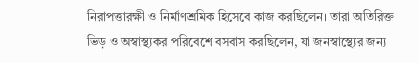নিরাপত্তারক্ষী ও নির্মাণশ্রমিক হিসেবে কাজ করছিলেন। তারা অতিরিক্ত ভিড় ও অস্বাস্থ্যকর পরিবেশে বসবাস করছিলেন, যা জনস্বাস্থ্যের জন্য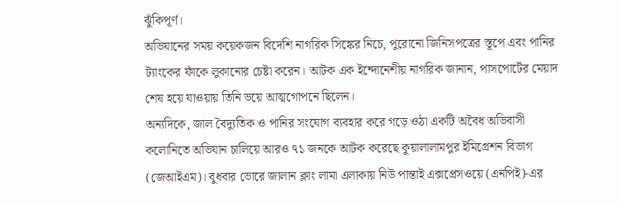ঝুঁকিপূর্ণ।
অভিযানের সময় কয়েকজন বিদেশি নাগরিক সিঙ্কের নিচে, পুরোনো জিনিসপত্রের স্তূপে এবং পানির ট্যাংকের ফাঁকে লুকানোর চেষ্টা করেন। আটক এক ইন্দোনেশীয় নাগরিক জানান, পাসপোর্টের মেয়াদ শেষ হয়ে যাওয়ায় তিনি ভয়ে আত্মগোপনে ছিলেন।
অন্যদিকে, জাল বৈদ্যুতিক ও পানির সংযোগ ব্যবহার করে গড়ে ওঠা একটি অবৈধ অভিবাসী কলোনিতে অভিযান চালিয়ে আরও ৭১ জনকে আটক করেছে কুয়ালালামপুর ইমিগ্রেশন বিভাগ (জেআইএম)। বুধবার ভোরে জালান ক্লাং লামা এলাকায় নিউ পান্তাই এক্সপ্রেসওয়ে (এনপিই)-এর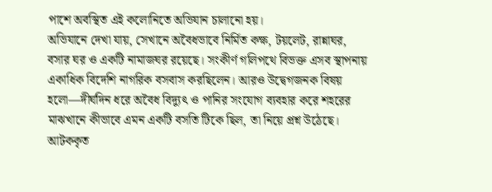পাশে অবস্থিত এই কলোনিতে অভিযান চালানো হয়।
অভিযানে দেখা যায়, সেখানে অবৈধভাবে নির্মিত কক্ষ, টয়লেট, রান্নাঘর, বসার ঘর ও একটি নামাজঘর রয়েছে। সংকীর্ণ গলিপথে বিভক্ত এসব স্থাপনায় একাধিক বিদেশি নাগরিক বসবাস করছিলেন। আরও উদ্বেগজনক বিষয় হলো—দীর্ঘদিন ধরে অবৈধ বিদ্যুৎ ও পানির সংযোগ ব্যবহার করে শহরের মাঝখানে কীভাবে এমন একটি বসতি টিকে ছিল, তা নিয়ে প্রশ্ন উঠেছে।
আটককৃত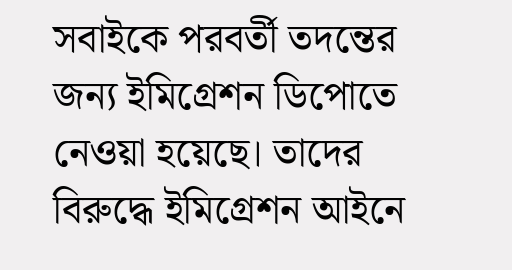সবাইকে পরবর্তী তদন্তের জন্য ইমিগ্রেশন ডিপোতে নেওয়া হয়েছে। তাদের বিরুদ্ধে ইমিগ্রেশন আইনে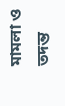মামলা ও তদন্ত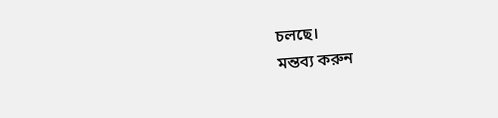চলছে।
মন্তব্য করুন